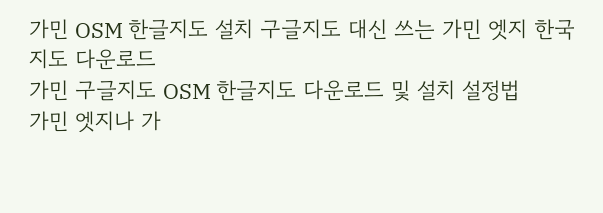가민 OSM 한글지도 설치 구글지도 대신 쓰는 가민 엣지 한국 지도 다운로드
가민 구글지도 OSM 한글지도 다운로드 및 설치 설정법
가민 엣지나 가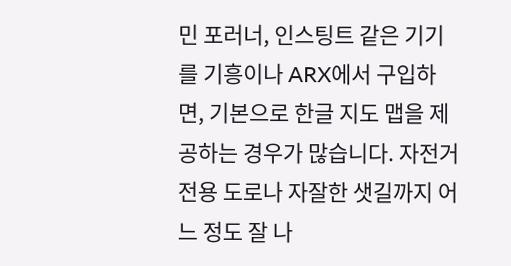민 포러너, 인스팅트 같은 기기를 기흥이나 ARX에서 구입하면, 기본으로 한글 지도 맵을 제공하는 경우가 많습니다. 자전거 전용 도로나 자잘한 샛길까지 어느 정도 잘 나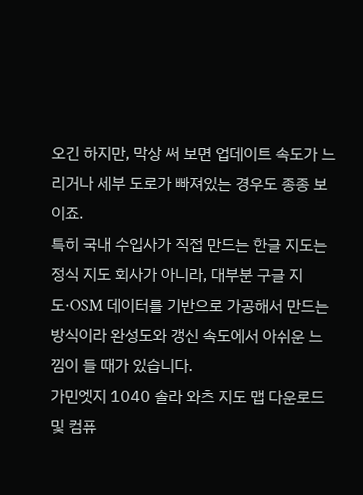오긴 하지만, 막상 써 보면 업데이트 속도가 느리거나 세부 도로가 빠져있는 경우도 종종 보이죠.
특히 국내 수입사가 직접 만드는 한글 지도는 정식 지도 회사가 아니라, 대부분 구글 지도·OSM 데이터를 기반으로 가공해서 만드는 방식이라 완성도와 갱신 속도에서 아쉬운 느낌이 들 때가 있습니다.
가민엣지 1040 솔라 와츠 지도 맵 다운로드 및 컴퓨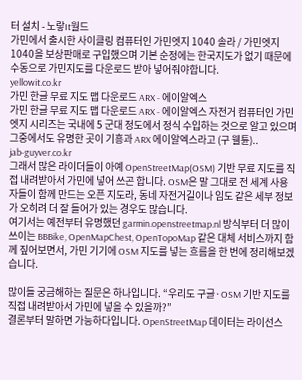터 설치 - 노랗It월드
가민에서 출시한 사이클링 컴퓨터인 가민엣지 1040 솔라 / 가민엣지 1040을 보상판매로 구입했으며 기본 순정에는 한국지도가 없기 때문에 수동으로 가민지도를 다운로드 받아 넣어줘야합니다.
yellowit.co.kr
가민 한글 무료 지도 맵 다운로드 ARX - 에이알엑스
가민 한글 무료 지도 맵 다운로드 ARX - 에이알엑스 자전거 컴퓨터인 가민엣지 시리즈는 국내에 5 군대 정도에서 정식 수입하는 것으로 알고 있으며 그중에서도 유명한 곳이 기흥과 ARX 에이알엑스라고 (구 웰튠)..
jab-guyver.co.kr
그래서 많은 라이더들이 아예 OpenStreetMap(OSM) 기반 무료 지도를 직접 내려받아서 가민에 넣어 쓰곤 합니다. OSM은 말 그대로 전 세계 사용자들이 함께 만드는 오픈 지도라, 동네 자전거길이나 임도 같은 세부 정보가 오히려 더 잘 들어가 있는 경우도 많습니다.
여기서는 예전부터 유명했던 garmin.openstreetmap.nl 방식부터 더 많이 쓰이는 BBBike, OpenMapChest, OpenTopoMap 같은 대체 서비스까지 함께 짚어보면서, 가민 기기에 OSM 지도를 넣는 흐름을 한 번에 정리해보겠습니다.

많이들 궁금해하는 질문은 하나입니다. “우리도 구글·OSM 기반 지도를 직접 내려받아서 가민에 넣을 수 있을까?”
결론부터 말하면 가능하다입니다. OpenStreetMap 데이터는 라이선스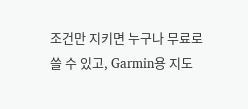조건만 지키면 누구나 무료로 쓸 수 있고, Garmin용 지도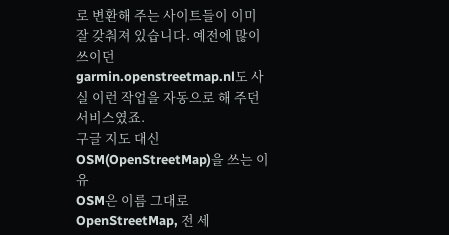로 변환해 주는 사이트들이 이미 잘 갖춰져 있습니다. 예전에 많이 쓰이던 garmin.openstreetmap.nl도 사실 이런 작업을 자동으로 해 주던 서비스였죠.
구글 지도 대신 OSM(OpenStreetMap)을 쓰는 이유
OSM은 이름 그대로 OpenStreetMap, 전 세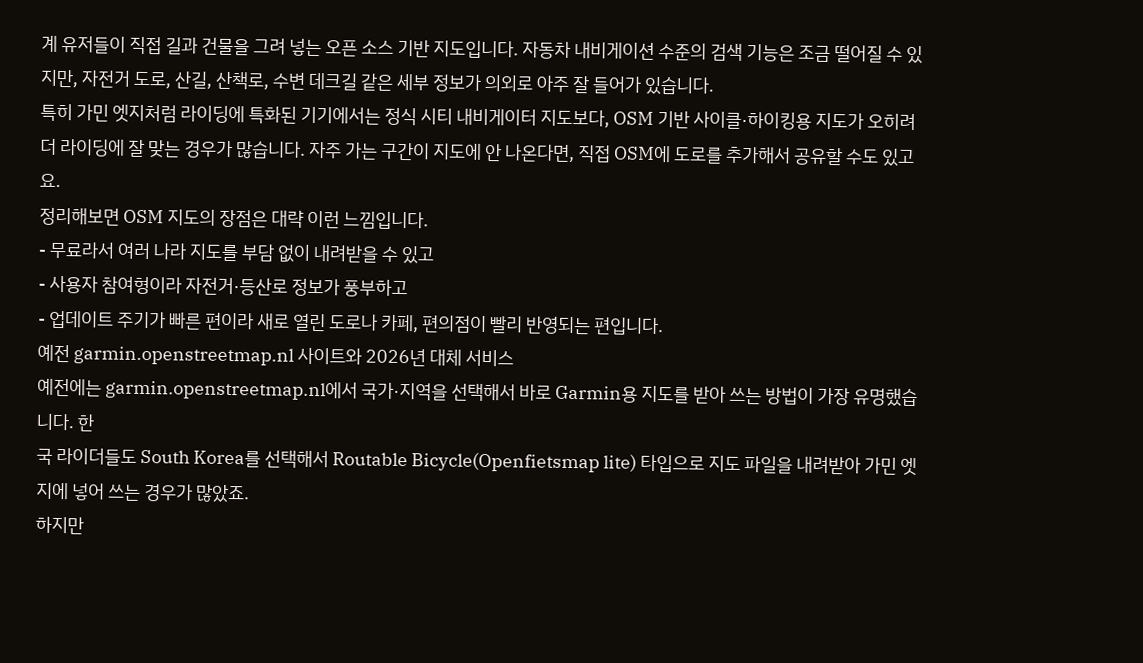계 유저들이 직접 길과 건물을 그려 넣는 오픈 소스 기반 지도입니다. 자동차 내비게이션 수준의 검색 기능은 조금 떨어질 수 있지만, 자전거 도로, 산길, 산책로, 수변 데크길 같은 세부 정보가 의외로 아주 잘 들어가 있습니다.
특히 가민 엣지처럼 라이딩에 특화된 기기에서는 정식 시티 내비게이터 지도보다, OSM 기반 사이클·하이킹용 지도가 오히려 더 라이딩에 잘 맞는 경우가 많습니다. 자주 가는 구간이 지도에 안 나온다면, 직접 OSM에 도로를 추가해서 공유할 수도 있고요.
정리해보면 OSM 지도의 장점은 대략 이런 느낌입니다.
- 무료라서 여러 나라 지도를 부담 없이 내려받을 수 있고
- 사용자 참여형이라 자전거·등산로 정보가 풍부하고
- 업데이트 주기가 빠른 편이라 새로 열린 도로나 카페, 편의점이 빨리 반영되는 편입니다.
예전 garmin.openstreetmap.nl 사이트와 2026년 대체 서비스
예전에는 garmin.openstreetmap.nl에서 국가·지역을 선택해서 바로 Garmin용 지도를 받아 쓰는 방법이 가장 유명했습니다. 한
국 라이더들도 South Korea를 선택해서 Routable Bicycle(Openfietsmap lite) 타입으로 지도 파일을 내려받아 가민 엣지에 넣어 쓰는 경우가 많았죠.
하지만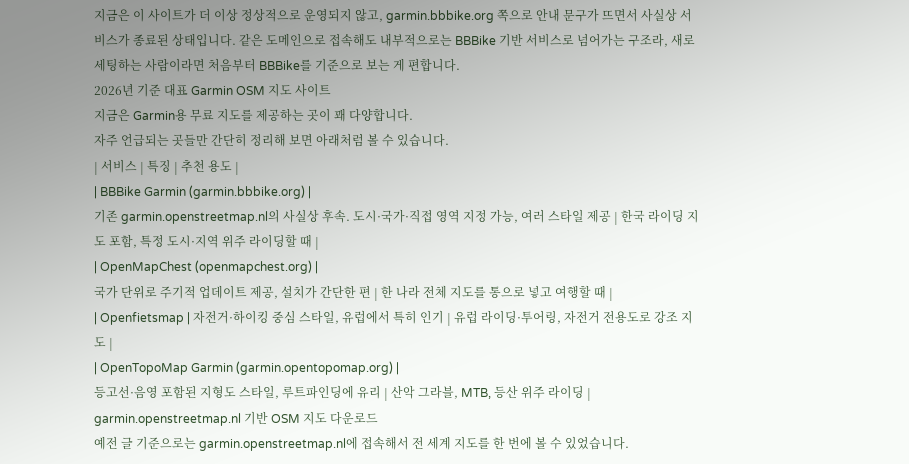지금은 이 사이트가 더 이상 정상적으로 운영되지 않고, garmin.bbbike.org 쪽으로 안내 문구가 뜨면서 사실상 서비스가 종료된 상태입니다. 같은 도메인으로 접속해도 내부적으로는 BBBike 기반 서비스로 넘어가는 구조라, 새로 세팅하는 사람이라면 처음부터 BBBike를 기준으로 보는 게 편합니다.
2026년 기준 대표 Garmin OSM 지도 사이트
지금은 Garmin용 무료 지도를 제공하는 곳이 꽤 다양합니다.
자주 언급되는 곳들만 간단히 정리해 보면 아래처럼 볼 수 있습니다.
| 서비스 | 특징 | 추천 용도 |
| BBBike Garmin (garmin.bbbike.org) |
기존 garmin.openstreetmap.nl의 사실상 후속. 도시·국가·직접 영역 지정 가능, 여러 스타일 제공 | 한국 라이딩 지도 포함, 특정 도시·지역 위주 라이딩할 때 |
| OpenMapChest (openmapchest.org) |
국가 단위로 주기적 업데이트 제공, 설치가 간단한 편 | 한 나라 전체 지도를 통으로 넣고 여행할 때 |
| Openfietsmap | 자전거·하이킹 중심 스타일, 유럽에서 특히 인기 | 유럽 라이딩·투어링, 자전거 전용도로 강조 지도 |
| OpenTopoMap Garmin (garmin.opentopomap.org) |
등고선·음영 포함된 지형도 스타일, 루트파인딩에 유리 | 산악 그라블, MTB, 등산 위주 라이딩 |
garmin.openstreetmap.nl 기반 OSM 지도 다운로드
예전 글 기준으로는 garmin.openstreetmap.nl에 접속해서 전 세계 지도를 한 번에 볼 수 있었습니다.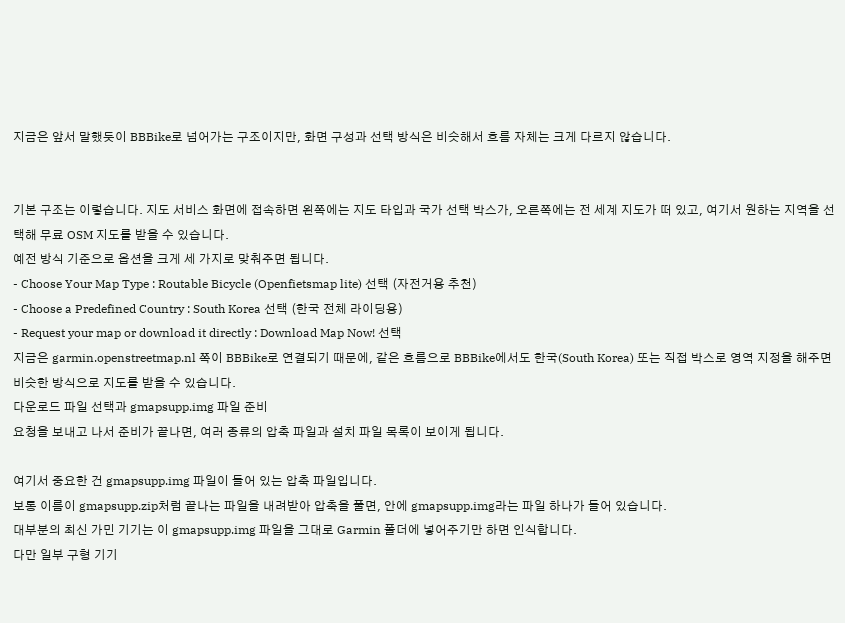지금은 앞서 말했듯이 BBBike로 넘어가는 구조이지만, 화면 구성과 선택 방식은 비슷해서 흐름 자체는 크게 다르지 않습니다.


기본 구조는 이렇습니다. 지도 서비스 화면에 접속하면 왼쪽에는 지도 타입과 국가 선택 박스가, 오른쪽에는 전 세계 지도가 떠 있고, 여기서 원하는 지역을 선택해 무료 OSM 지도를 받을 수 있습니다.
예전 방식 기준으로 옵션을 크게 세 가지로 맞춰주면 됩니다.
- Choose Your Map Type : Routable Bicycle (Openfietsmap lite) 선택 (자전거용 추천)
- Choose a Predefined Country : South Korea 선택 (한국 전체 라이딩용)
- Request your map or download it directly : Download Map Now! 선택
지금은 garmin.openstreetmap.nl 쪽이 BBBike로 연결되기 때문에, 같은 흐름으로 BBBike에서도 한국(South Korea) 또는 직접 박스로 영역 지정을 해주면 비슷한 방식으로 지도를 받을 수 있습니다.
다운로드 파일 선택과 gmapsupp.img 파일 준비
요청을 보내고 나서 준비가 끝나면, 여러 종류의 압축 파일과 설치 파일 목록이 보이게 됩니다.

여기서 중요한 건 gmapsupp.img 파일이 들어 있는 압축 파일입니다.
보통 이름이 gmapsupp.zip처럼 끝나는 파일을 내려받아 압축을 풀면, 안에 gmapsupp.img라는 파일 하나가 들어 있습니다.
대부분의 최신 가민 기기는 이 gmapsupp.img 파일을 그대로 Garmin 폴더에 넣어주기만 하면 인식합니다.
다만 일부 구형 기기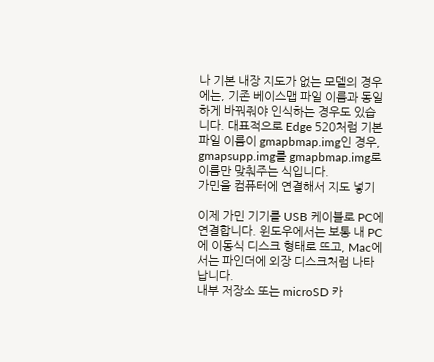나 기본 내장 지도가 없는 모델의 경우에는, 기존 베이스맵 파일 이름과 동일하게 바꿔줘야 인식하는 경우도 있습니다. 대표적으로 Edge 520처럼 기본 파일 이름이 gmapbmap.img인 경우, gmapsupp.img를 gmapbmap.img로 이름만 맞춰주는 식입니다.
가민을 컴퓨터에 연결해서 지도 넣기

이제 가민 기기를 USB 케이블로 PC에 연결합니다. 윈도우에서는 보통 내 PC에 이동식 디스크 형태로 뜨고, Mac에서는 파인더에 외장 디스크처럼 나타납니다.
내부 저장소 또는 microSD 카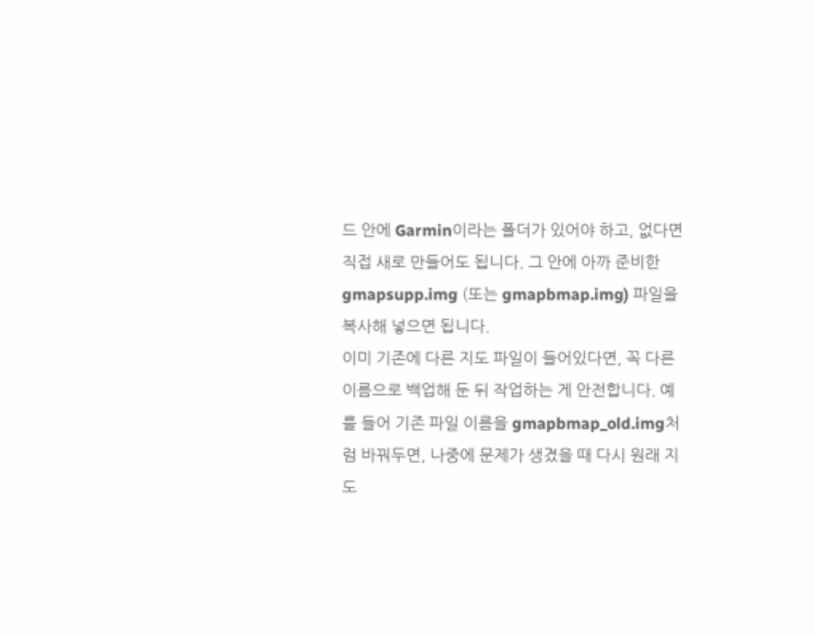드 안에 Garmin이라는 폴더가 있어야 하고, 없다면 직접 새로 만들어도 됩니다. 그 안에 아까 준비한 gmapsupp.img (또는 gmapbmap.img) 파일을 복사해 넣으면 됩니다.
이미 기존에 다른 지도 파일이 들어있다면, 꼭 다른 이름으로 백업해 둔 뒤 작업하는 게 안전합니다. 예를 들어 기존 파일 이름을 gmapbmap_old.img처럼 바꿔두면, 나중에 문제가 생겼을 때 다시 원래 지도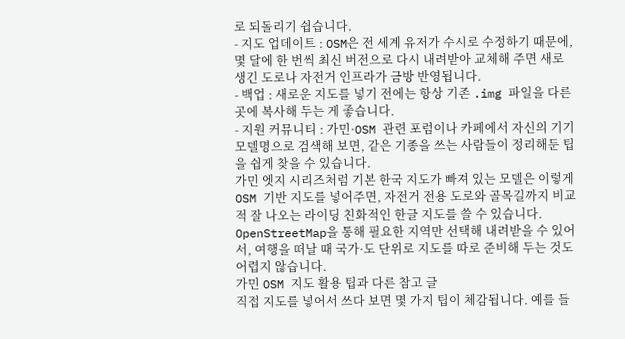로 되돌리기 쉽습니다.
- 지도 업데이트 : OSM은 전 세계 유저가 수시로 수정하기 때문에, 몇 달에 한 번씩 최신 버전으로 다시 내려받아 교체해 주면 새로 생긴 도로나 자전거 인프라가 금방 반영됩니다.
- 백업 : 새로운 지도를 넣기 전에는 항상 기존 .img 파일을 다른 곳에 복사해 두는 게 좋습니다.
- 지원 커뮤니티 : 가민·OSM 관련 포럼이나 카페에서 자신의 기기 모델명으로 검색해 보면, 같은 기종을 쓰는 사람들이 정리해둔 팁을 쉽게 찾을 수 있습니다.
가민 엣지 시리즈처럼 기본 한국 지도가 빠져 있는 모델은 이렇게 OSM 기반 지도를 넣어주면, 자전거 전용 도로와 골목길까지 비교적 잘 나오는 라이딩 친화적인 한글 지도를 쓸 수 있습니다. OpenStreetMap을 통해 필요한 지역만 선택해 내려받을 수 있어서, 여행을 떠날 때 국가·도 단위로 지도를 따로 준비해 두는 것도 어렵지 않습니다.
가민 OSM 지도 활용 팁과 다른 참고 글
직접 지도를 넣어서 쓰다 보면 몇 가지 팁이 체감됩니다. 예를 들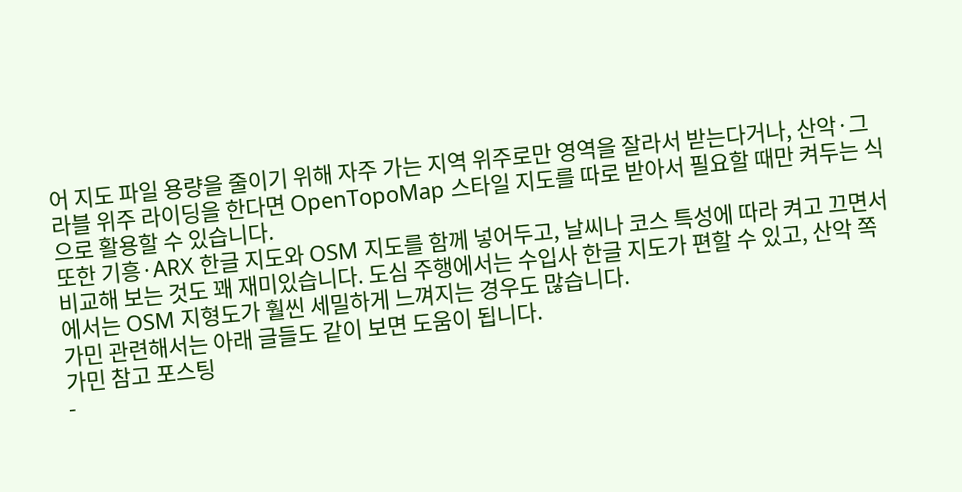어 지도 파일 용량을 줄이기 위해 자주 가는 지역 위주로만 영역을 잘라서 받는다거나, 산악·그라블 위주 라이딩을 한다면 OpenTopoMap 스타일 지도를 따로 받아서 필요할 때만 켜두는 식으로 활용할 수 있습니다.
또한 기흥·ARX 한글 지도와 OSM 지도를 함께 넣어두고, 날씨나 코스 특성에 따라 켜고 끄면서 비교해 보는 것도 꽤 재미있습니다. 도심 주행에서는 수입사 한글 지도가 편할 수 있고, 산악 쪽에서는 OSM 지형도가 훨씬 세밀하게 느껴지는 경우도 많습니다.
가민 관련해서는 아래 글들도 같이 보면 도움이 됩니다.
가민 참고 포스팅
-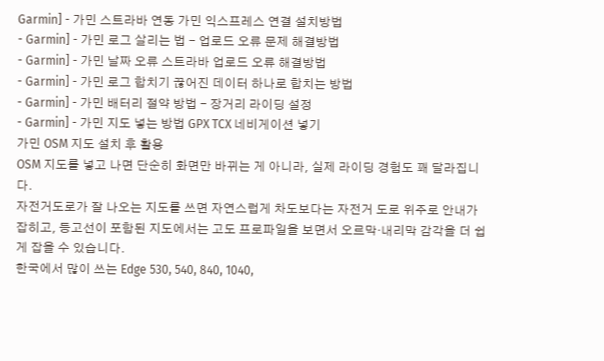Garmin] - 가민 스트라바 연동 가민 익스프레스 연결 설치방법
- Garmin] - 가민 로그 살리는 법 - 업로드 오류 문제 해결방법
- Garmin] - 가민 날짜 오류 스트라바 업로드 오류 해결방법
- Garmin] - 가민 로그 합치기 끊어진 데이터 하나로 합치는 방법
- Garmin] - 가민 배터리 절약 방법 - 장거리 라이딩 설정
- Garmin] - 가민 지도 넣는 방법 GPX TCX 네비게이션 넣기
가민 OSM 지도 설치 후 활용
OSM 지도를 넣고 나면 단순히 화면만 바뀌는 게 아니라, 실제 라이딩 경험도 꽤 달라집니다.
자전거도로가 잘 나오는 지도를 쓰면 자연스럽게 차도보다는 자전거 도로 위주로 안내가 잡히고, 등고선이 포함된 지도에서는 고도 프로파일을 보면서 오르막·내리막 감각을 더 쉽게 잡을 수 있습니다.
한국에서 많이 쓰는 Edge 530, 540, 840, 1040,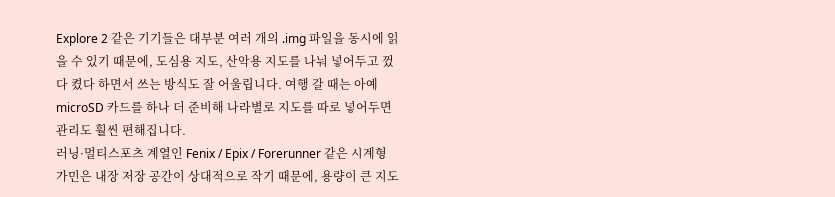Explore 2 같은 기기들은 대부분 여러 개의 .img 파일을 동시에 읽을 수 있기 때문에, 도심용 지도, 산악용 지도를 나눠 넣어두고 껐다 켰다 하면서 쓰는 방식도 잘 어울립니다. 여행 갈 때는 아예 microSD 카드를 하나 더 준비해 나라별로 지도를 따로 넣어두면 관리도 훨씬 편해집니다.
러닝·멀티스포츠 계열인 Fenix / Epix / Forerunner 같은 시계형 가민은 내장 저장 공간이 상대적으로 작기 때문에, 용량이 큰 지도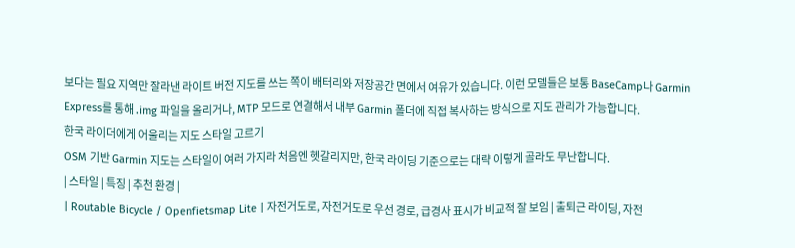보다는 필요 지역만 잘라낸 라이트 버전 지도를 쓰는 쪽이 배터리와 저장공간 면에서 여유가 있습니다. 이런 모델들은 보통 BaseCamp나 Garmin Express를 통해 .img 파일을 올리거나, MTP 모드로 연결해서 내부 Garmin 폴더에 직접 복사하는 방식으로 지도 관리가 가능합니다.
한국 라이더에게 어울리는 지도 스타일 고르기
OSM 기반 Garmin 지도는 스타일이 여러 가지라 처음엔 헷갈리지만, 한국 라이딩 기준으로는 대략 이렇게 골라도 무난합니다.
| 스타일 | 특징 | 추천 환경 |
| Routable Bicycle / Openfietsmap Lite | 자전거도로, 자전거도로 우선 경로, 급경사 표시가 비교적 잘 보임 | 출퇴근 라이딩, 자전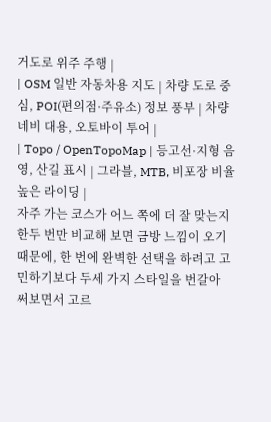거도로 위주 주행 |
| OSM 일반 자동차용 지도 | 차량 도로 중심, POI(편의점·주유소) 정보 풍부 | 차량 네비 대용, 오토바이 투어 |
| Topo / OpenTopoMap | 등고선·지형 음영, 산길 표시 | 그라블, MTB, 비포장 비율 높은 라이딩 |
자주 가는 코스가 어느 쪽에 더 잘 맞는지 한두 번만 비교해 보면 금방 느낌이 오기 때문에, 한 번에 완벽한 선택을 하려고 고민하기보다 두세 가지 스타일을 번갈아 써보면서 고르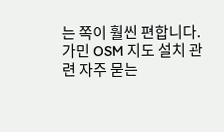는 쪽이 훨씬 편합니다.
가민 OSM 지도 설치 관련 자주 묻는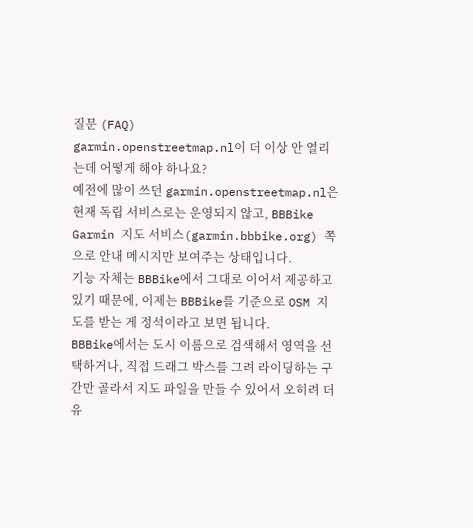질문 (FAQ)
garmin.openstreetmap.nl이 더 이상 안 열리는데 어떻게 해야 하나요?
예전에 많이 쓰던 garmin.openstreetmap.nl은 현재 독립 서비스로는 운영되지 않고, BBBike Garmin 지도 서비스(garmin.bbbike.org) 쪽으로 안내 메시지만 보여주는 상태입니다.
기능 자체는 BBBike에서 그대로 이어서 제공하고 있기 때문에, 이제는 BBBike를 기준으로 OSM 지도를 받는 게 정석이라고 보면 됩니다.
BBBike에서는 도시 이름으로 검색해서 영역을 선택하거나, 직접 드래그 박스를 그려 라이딩하는 구간만 골라서 지도 파일을 만들 수 있어서 오히려 더 유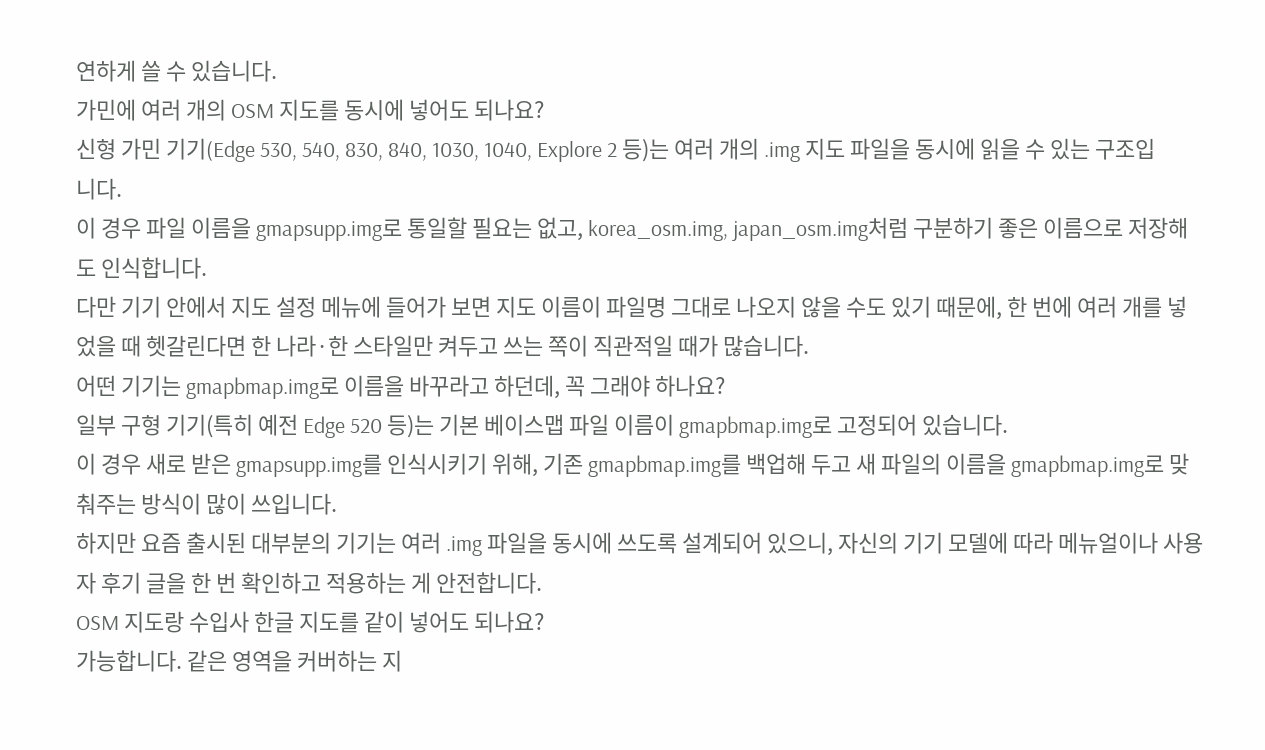연하게 쓸 수 있습니다.
가민에 여러 개의 OSM 지도를 동시에 넣어도 되나요?
신형 가민 기기(Edge 530, 540, 830, 840, 1030, 1040, Explore 2 등)는 여러 개의 .img 지도 파일을 동시에 읽을 수 있는 구조입니다.
이 경우 파일 이름을 gmapsupp.img로 통일할 필요는 없고, korea_osm.img, japan_osm.img처럼 구분하기 좋은 이름으로 저장해도 인식합니다.
다만 기기 안에서 지도 설정 메뉴에 들어가 보면 지도 이름이 파일명 그대로 나오지 않을 수도 있기 때문에, 한 번에 여러 개를 넣었을 때 헷갈린다면 한 나라·한 스타일만 켜두고 쓰는 쪽이 직관적일 때가 많습니다.
어떤 기기는 gmapbmap.img로 이름을 바꾸라고 하던데, 꼭 그래야 하나요?
일부 구형 기기(특히 예전 Edge 520 등)는 기본 베이스맵 파일 이름이 gmapbmap.img로 고정되어 있습니다.
이 경우 새로 받은 gmapsupp.img를 인식시키기 위해, 기존 gmapbmap.img를 백업해 두고 새 파일의 이름을 gmapbmap.img로 맞춰주는 방식이 많이 쓰입니다.
하지만 요즘 출시된 대부분의 기기는 여러 .img 파일을 동시에 쓰도록 설계되어 있으니, 자신의 기기 모델에 따라 메뉴얼이나 사용자 후기 글을 한 번 확인하고 적용하는 게 안전합니다.
OSM 지도랑 수입사 한글 지도를 같이 넣어도 되나요?
가능합니다. 같은 영역을 커버하는 지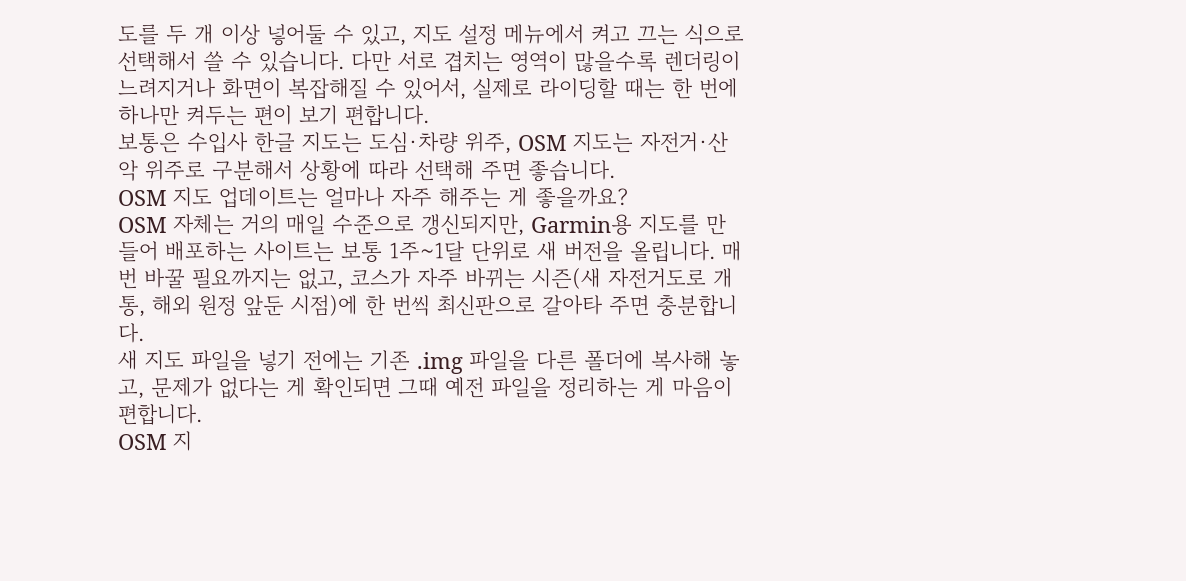도를 두 개 이상 넣어둘 수 있고, 지도 설정 메뉴에서 켜고 끄는 식으로 선택해서 쓸 수 있습니다. 다만 서로 겹치는 영역이 많을수록 렌더링이 느려지거나 화면이 복잡해질 수 있어서, 실제로 라이딩할 때는 한 번에 하나만 켜두는 편이 보기 편합니다.
보통은 수입사 한글 지도는 도심·차량 위주, OSM 지도는 자전거·산악 위주로 구분해서 상황에 따라 선택해 주면 좋습니다.
OSM 지도 업데이트는 얼마나 자주 해주는 게 좋을까요?
OSM 자체는 거의 매일 수준으로 갱신되지만, Garmin용 지도를 만들어 배포하는 사이트는 보통 1주~1달 단위로 새 버전을 올립니다. 매번 바꿀 필요까지는 없고, 코스가 자주 바뀌는 시즌(새 자전거도로 개통, 해외 원정 앞둔 시점)에 한 번씩 최신판으로 갈아타 주면 충분합니다.
새 지도 파일을 넣기 전에는 기존 .img 파일을 다른 폴더에 복사해 놓고, 문제가 없다는 게 확인되면 그때 예전 파일을 정리하는 게 마음이 편합니다.
OSM 지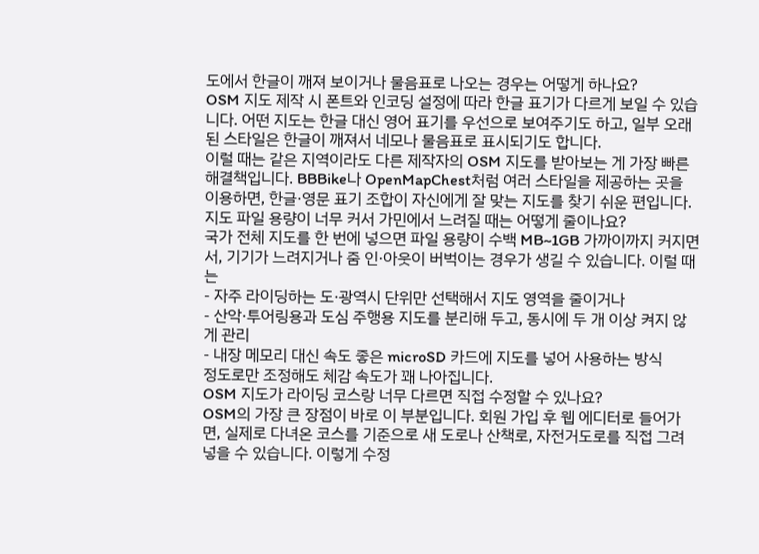도에서 한글이 깨져 보이거나 물음표로 나오는 경우는 어떻게 하나요?
OSM 지도 제작 시 폰트와 인코딩 설정에 따라 한글 표기가 다르게 보일 수 있습니다. 어떤 지도는 한글 대신 영어 표기를 우선으로 보여주기도 하고, 일부 오래된 스타일은 한글이 깨져서 네모나 물음표로 표시되기도 합니다.
이럴 때는 같은 지역이라도 다른 제작자의 OSM 지도를 받아보는 게 가장 빠른 해결책입니다. BBBike나 OpenMapChest처럼 여러 스타일을 제공하는 곳을 이용하면, 한글·영문 표기 조합이 자신에게 잘 맞는 지도를 찾기 쉬운 편입니다.
지도 파일 용량이 너무 커서 가민에서 느려질 때는 어떻게 줄이나요?
국가 전체 지도를 한 번에 넣으면 파일 용량이 수백 MB~1GB 가까이까지 커지면서, 기기가 느려지거나 줌 인·아웃이 버벅이는 경우가 생길 수 있습니다. 이럴 때는
- 자주 라이딩하는 도·광역시 단위만 선택해서 지도 영역을 줄이거나
- 산악·투어링용과 도심 주행용 지도를 분리해 두고, 동시에 두 개 이상 켜지 않게 관리
- 내장 메모리 대신 속도 좋은 microSD 카드에 지도를 넣어 사용하는 방식
정도로만 조정해도 체감 속도가 꽤 나아집니다.
OSM 지도가 라이딩 코스랑 너무 다르면 직접 수정할 수 있나요?
OSM의 가장 큰 장점이 바로 이 부분입니다. 회원 가입 후 웹 에디터로 들어가면, 실제로 다녀온 코스를 기준으로 새 도로나 산책로, 자전거도로를 직접 그려 넣을 수 있습니다. 이렇게 수정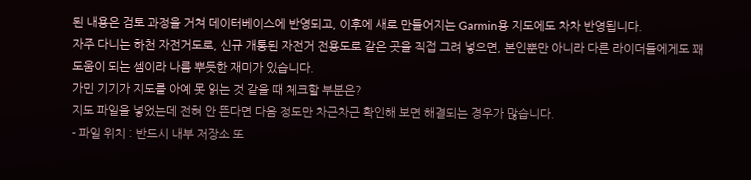된 내용은 검토 과정을 거쳐 데이터베이스에 반영되고, 이후에 새로 만들어지는 Garmin용 지도에도 차차 반영됩니다.
자주 다니는 하천 자전거도로, 신규 개통된 자전거 전용도로 같은 곳을 직접 그려 넣으면, 본인뿐만 아니라 다른 라이더들에게도 꽤 도움이 되는 셈이라 나름 뿌듯한 재미가 있습니다.
가민 기기가 지도를 아예 못 읽는 것 같을 때 체크할 부분은?
지도 파일을 넣었는데 전혀 안 뜬다면 다음 정도만 차근차근 확인해 보면 해결되는 경우가 많습니다.
- 파일 위치 : 반드시 내부 저장소 또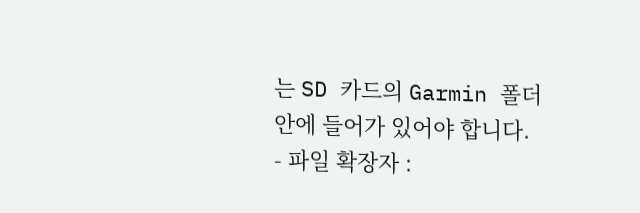는 SD 카드의 Garmin 폴더 안에 들어가 있어야 합니다.
- 파일 확장자 :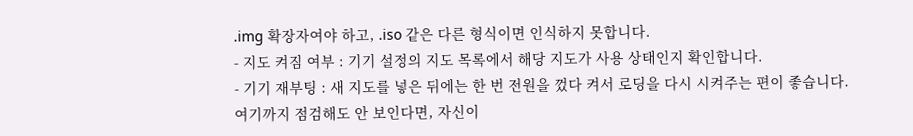.img 확장자여야 하고, .iso 같은 다른 형식이면 인식하지 못합니다.
- 지도 켜짐 여부 : 기기 설정의 지도 목록에서 해당 지도가 사용 상태인지 확인합니다.
- 기기 재부팅 : 새 지도를 넣은 뒤에는 한 번 전원을 껐다 켜서 로딩을 다시 시켜주는 편이 좋습니다.
여기까지 점검해도 안 보인다면, 자신이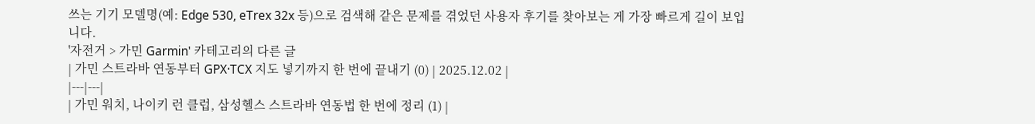쓰는 기기 모델명(예: Edge 530, eTrex 32x 등)으로 검색해 같은 문제를 겪었던 사용자 후기를 찾아보는 게 가장 빠르게 길이 보입니다.
'자전거 > 가민 Garmin' 카테고리의 다른 글
| 가민 스트라바 연동부터 GPX·TCX 지도 넣기까지 한 번에 끝내기 (0) | 2025.12.02 |
|---|---|
| 가민 워치, 나이키 런 클럽, 삼성헬스 스트라바 연동법 한 번에 정리 (1) |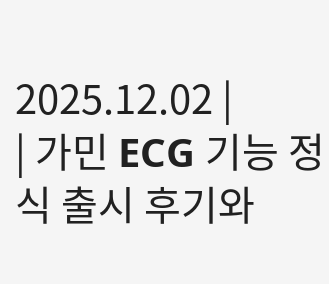2025.12.02 |
| 가민 ECG 기능 정식 출시 후기와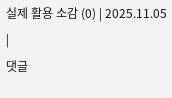실제 활용 소감 (0) | 2025.11.05 |
댓글